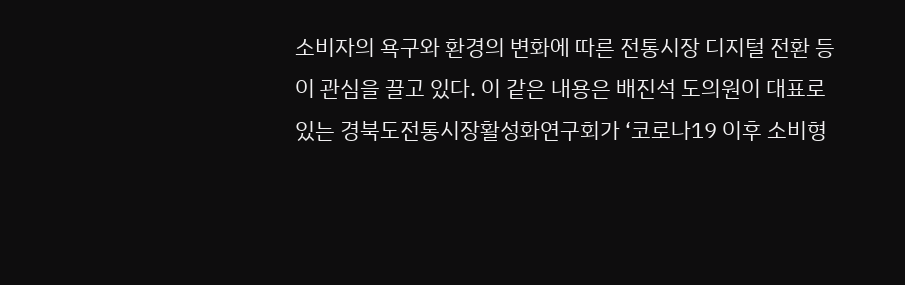소비자의 욕구와 환경의 변화에 따른 전통시장 디지털 전환 등이 관심을 끌고 있다. 이 같은 내용은 배진석 도의원이 대표로 있는 경북도전통시장활성화연구회가 ‘코로나19 이후 소비형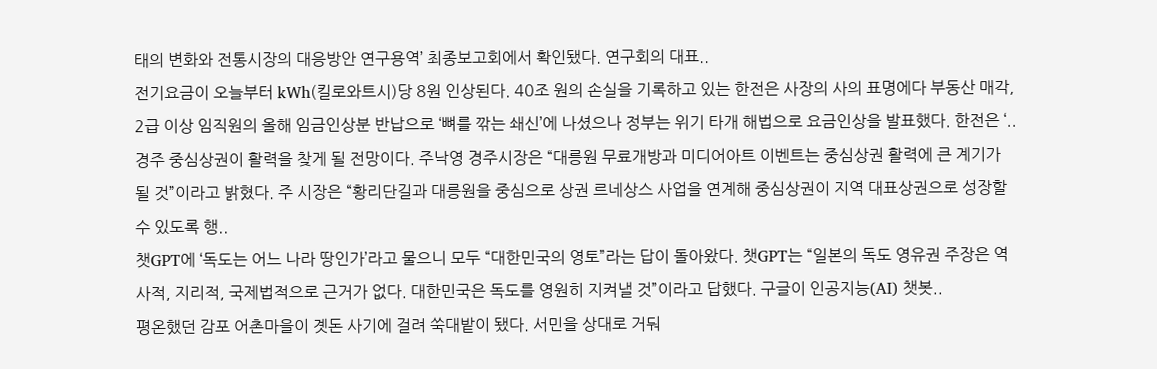태의 변화와 전통시장의 대응방안 연구용역’ 최종보고회에서 확인됐다. 연구회의 대표..
전기요금이 오늘부터 kWh(킬로와트시)당 8원 인상된다. 40조 원의 손실을 기록하고 있는 한전은 사장의 사의 표명에다 부동산 매각, 2급 이상 임직원의 올해 임금인상분 반납으로 ‘뼈를 깎는 쇄신’에 나셨으나 정부는 위기 타개 해법으로 요금인상을 발표했다. 한전은 ‘..
경주 중심상권이 활력을 찾게 될 전망이다. 주낙영 경주시장은 “대릉원 무료개방과 미디어아트 이벤트는 중심상권 활력에 큰 계기가 될 것”이라고 밝혔다. 주 시장은 “황리단길과 대릉원을 중심으로 상권 르네상스 사업을 연계해 중심상권이 지역 대표상권으로 성장할 수 있도록 행..
챗GPT에 ‘독도는 어느 나라 땅인가’라고 물으니 모두 “대한민국의 영토”라는 답이 돌아왔다. 챗GPT는 “일본의 독도 영유권 주장은 역사적, 지리적, 국제법적으로 근거가 없다. 대한민국은 독도를 영원히 지켜낼 것”이라고 답했다. 구글이 인공지능(AI) 챗봇..
평온했던 감포 어촌마을이 곗돈 사기에 걸려 쑥대밭이 됐다. 서민을 상대로 거둬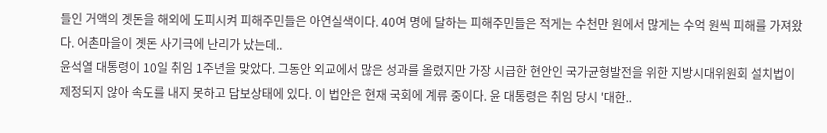들인 거액의 곗돈을 해외에 도피시켜 피해주민들은 아연실색이다. 40여 명에 달하는 피해주민들은 적게는 수천만 원에서 많게는 수억 원씩 피해를 가져왔다. 어촌마을이 곗돈 사기극에 난리가 났는데..
윤석열 대통령이 10일 취임 1주년을 맞았다. 그동안 외교에서 많은 성과를 올렸지만 가장 시급한 현안인 국가균형발전을 위한 지방시대위원회 설치법이 제정되지 않아 속도를 내지 못하고 답보상태에 있다. 이 법안은 현재 국회에 계류 중이다. 윤 대통령은 취임 당시 '대한..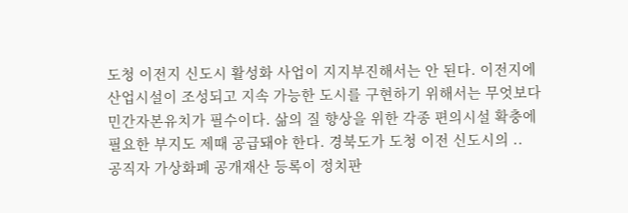도청 이전지 신도시 활성화 사업이 지지부진해서는 안 된다. 이전지에 산업시설이 조성되고 지속 가능한 도시를 구현하기 위해서는 무엇보다 민간자본유치가 필수이다. 삶의 질 향상을 위한 각종 편의시설 확충에 필요한 부지도 제때 공급돼야 한다. 경북도가 도청 이전 신도시의 ..
공직자 가상화폐 공개재산 등록이 정치판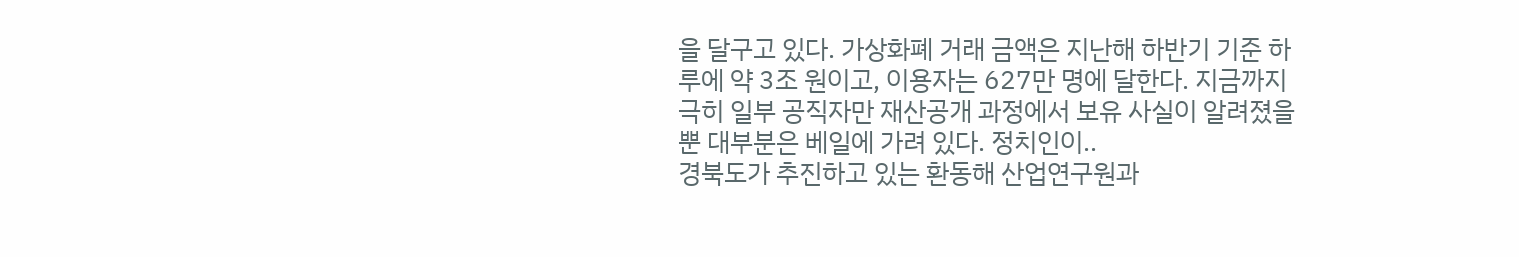을 달구고 있다. 가상화폐 거래 금액은 지난해 하반기 기준 하루에 약 3조 원이고, 이용자는 627만 명에 달한다. 지금까지 극히 일부 공직자만 재산공개 과정에서 보유 사실이 알려졌을 뿐 대부분은 베일에 가려 있다. 정치인이..
경북도가 추진하고 있는 환동해 산업연구원과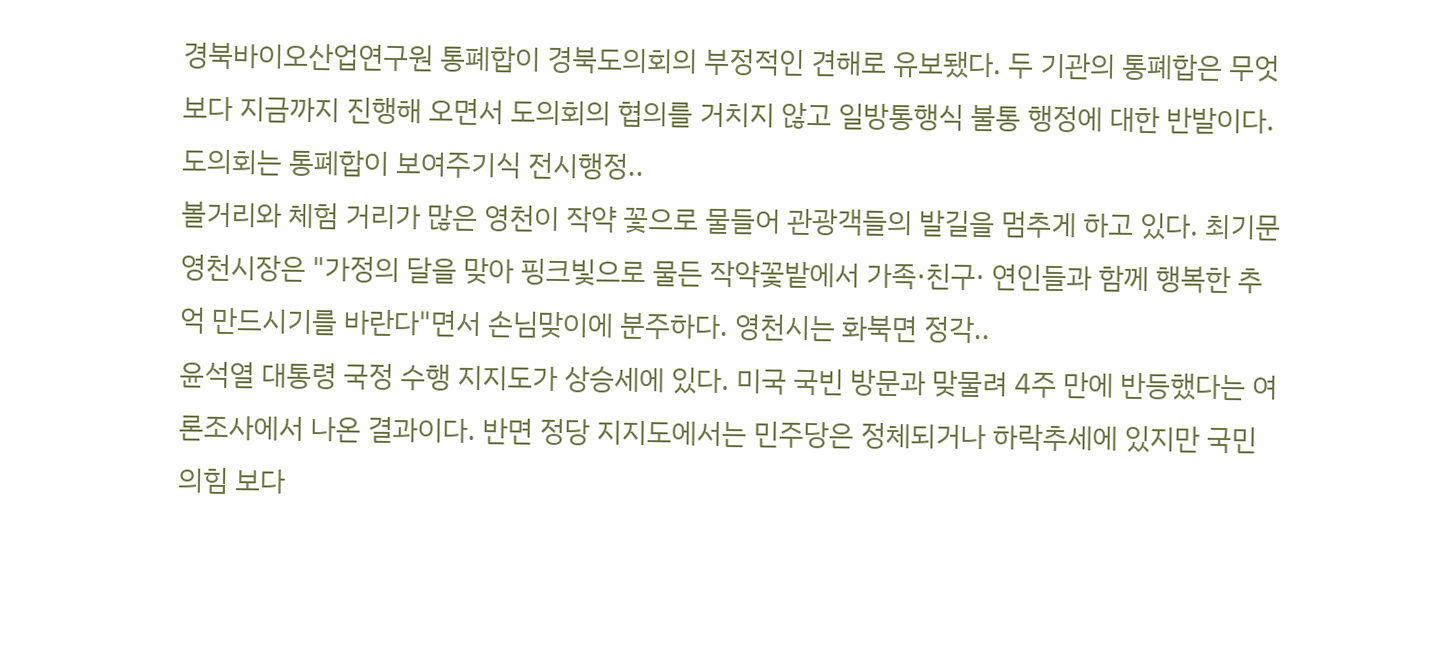경북바이오산업연구원 통폐합이 경북도의회의 부정적인 견해로 유보됐다. 두 기관의 통폐합은 무엇보다 지금까지 진행해 오면서 도의회의 협의를 거치지 않고 일방통행식 불통 행정에 대한 반발이다. 도의회는 통폐합이 보여주기식 전시행정..
볼거리와 체험 거리가 많은 영천이 작약 꽃으로 물들어 관광객들의 발길을 멈추게 하고 있다. 최기문 영천시장은 "가정의 달을 맞아 핑크빛으로 물든 작약꽃밭에서 가족·친구· 연인들과 함께 행복한 추억 만드시기를 바란다"면서 손님맞이에 분주하다. 영천시는 화북면 정각..
윤석열 대통령 국정 수행 지지도가 상승세에 있다. 미국 국빈 방문과 맞물려 4주 만에 반등했다는 여론조사에서 나온 결과이다. 반면 정당 지지도에서는 민주당은 정체되거나 하락추세에 있지만 국민의힘 보다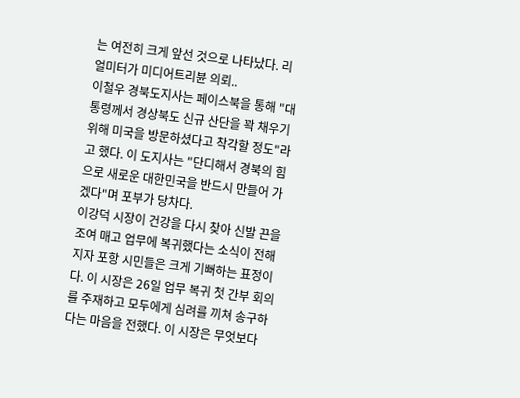는 여전히 크게 앞선 것으로 나타났다. 리얼미터가 미디어트리뷴 의뢰..
이철우 경북도지사는 페이스북을 통해 "대통령께서 경상북도 신규 산단을 꽉 채우기 위해 미국을 방문하셨다고 착각할 정도"라고 했다. 이 도지사는 "단디해서 경북의 힘으로 새로운 대한민국을 반드시 만들어 가겠다"며 포부가 당차다.
이강덕 시장이 건강을 다시 찾아 신발 끈을 조여 매고 업무에 복귀했다는 소식이 전해지자 포항 시민들은 크게 기뻐하는 표정이다. 이 시장은 26일 업무 복귀 첫 간부 회의를 주재하고 모두에게 심려를 끼쳐 송구하다는 마음을 전했다. 이 시장은 무엇보다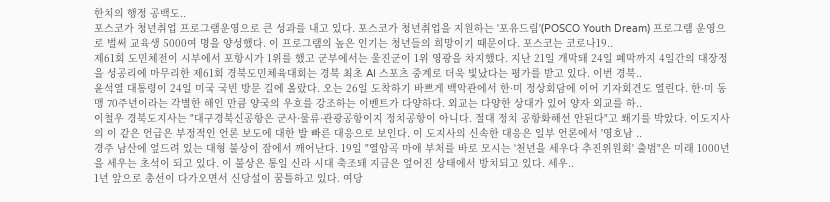한치의 행정 공백도..
포스코가 청년취업 프로그램운영으로 큰 성과를 내고 있다. 포스코가 청년취업을 지원하는 '포유드림'(POSCO Youth Dream) 프로그램 운영으로 벌써 교육생 5000여 명을 양성했다. 이 프로그램의 높은 인기는 청년들의 희망이기 때문이다. 포스코는 코로나19..
제61회 도민체전이 시부에서 포항시가 1위를 했고 군부에서는 울진군이 1위 영광을 차지했다. 지난 21일 개막돼 24일 폐막까지 4일간의 대장정을 성공리에 마무리한 제61회 경북도민체육대회는 경북 최초 AI 스포츠 중계로 더욱 빛났다는 평가를 받고 있다. 이번 경북..
윤석열 대통령이 24일 미국 국빈 방문 길에 올랐다. 오는 26일 도착하기 바쁘게 백악관에서 한·미 정상회담에 이어 기자회견도 열린다. 한·미 동맹 70주년이라는 각별한 해인 만큼 양국의 우호를 강조하는 이벤트가 다양하다. 외교는 다양한 상대가 있어 양자 외교를 하..
이철우 경북도지사는 "대구경북신공항은 군사·물류·관광공항이지 정치공항이 아니다. 절대 정치 공항화해선 안된다"고 쐐기를 박았다. 이도지사의 이 같은 언급은 부정적인 언론 보도에 대한 발 빠른 대응으로 보인다. 이 도지사의 신속한 대응은 일부 언론에서 '영호남 ..
경주 남산에 엎드려 있는 대형 불상이 잠에서 깨어난다. 19일 "열암곡 마애 부처를 바로 모시는 '천년을 세우다 추진위원회' 출범"은 미래 1000년을 세우는 초석이 되고 있다. 이 불상은 통일 신라 시대 축조돼 지금은 엎어진 상태에서 방치되고 있다. 세우..
1년 앞으로 총선이 다가오면서 신당설이 꿈틀하고 있다. 여당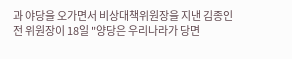과 야당을 오가면서 비상대책위원장을 지낸 김종인 전 위원장이 18일 "양당은 우리나라가 당면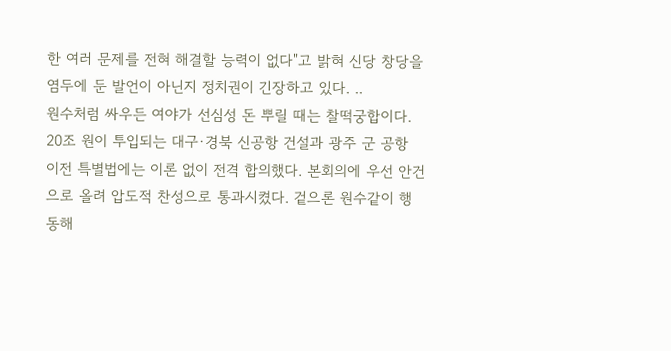한 여러 문제를 전혀 해결할 능력이 없다"고 밝혀 신당 창당을 염두에 둔 발언이 아닌지 정치권이 긴장하고 있다. ..
원수처럼 싸우든 여야가 선심성 돈 뿌릴 때는 찰떡궁합이다. 20조 원이 투입되는 대구·경북 신공항 건설과 광주 군 공항 이전 특별법에는 이론 없이 전격 합의했다. 본회의에 우선 안건으로 올려 압도적 찬성으로 통과시켰다. 겉으론 원수같이 행동해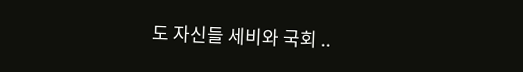도 자신들 세비와 국회 ..